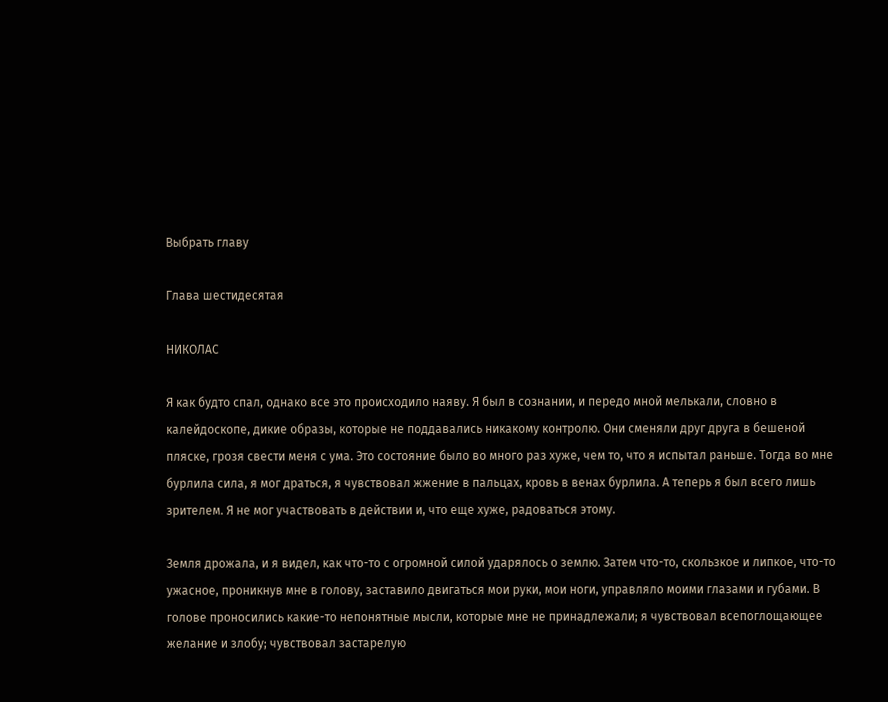Выбрать главу

Глава шестидесятая

НИКОЛАС

Я как будто спал, однако все это происходило наяву. Я был в сознании, и передо мной мелькали, словно в калейдоскопе, дикие образы, которые не поддавались никакому контролю. Они сменяли друг друга в бешеной пляске, грозя свести меня с ума. Это состояние было во много раз хуже, чем то, что я испытал раньше. Тогда во мне бурлила сила, я мог драться, я чувствовал жжение в пальцах, кровь в венах бурлила. А теперь я был всего лишь зрителем. Я не мог участвовать в действии и, что еще хуже, радоваться этому.

Земля дрожала, и я видел, как что-то с огромной силой ударялось о землю. Затем что-то, скользкое и липкое, что-то ужасное, проникнув мне в голову, заставило двигаться мои руки, мои ноги, управляло моими глазами и губами. В голове проносились какие-то непонятные мысли, которые мне не принадлежали; я чувствовал всепоглощающее желание и злобу; чувствовал застарелую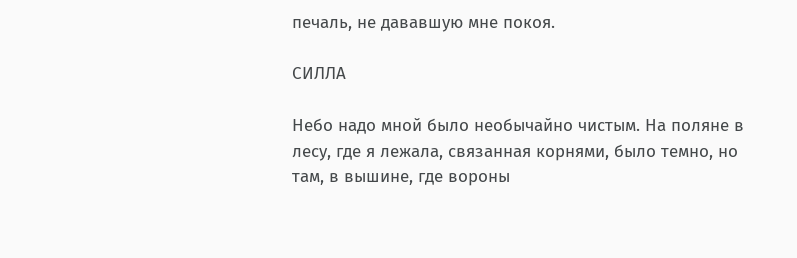печаль, не дававшую мне покоя.

СИЛЛА

Небо надо мной было необычайно чистым. На поляне в лесу, где я лежала, связанная корнями, было темно, но там, в вышине, где вороны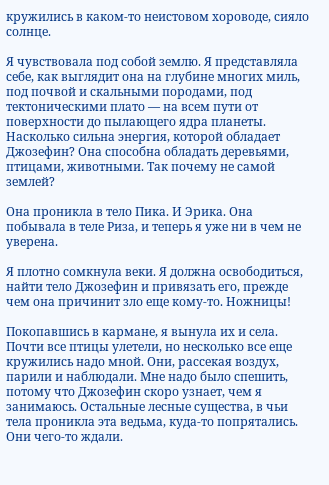кружились в каком-то неистовом хороводе, сияло солнце.

Я чувствовала под собой землю. Я представляла себе, как выглядит она на глубине многих миль, под почвой и скальными породами, под тектоническими плато — на всем пути от поверхности до пылающего ядра планеты. Насколько сильна энергия, которой обладает Джозефин? Она способна обладать деревьями, птицами, животными. Так почему не самой землей?

Она проникла в тело Пика. И Эрика. Она побывала в теле Риза, и теперь я уже ни в чем не уверена.

Я плотно сомкнула веки. Я должна освободиться, найти тело Джозефин и привязать его, прежде чем она причинит зло еще кому-то. Ножницы!

Покопавшись в кармане, я вынула их и села. Почти все птицы улетели, но несколько все еще кружились надо мной. Они, рассекая воздух, парили и наблюдали. Мне надо было спешить, потому что Джозефин скоро узнает, чем я занимаюсь. Остальные лесные существа, в чьи тела проникла эта ведьма, куда-то попрятались. Они чего-то ждали.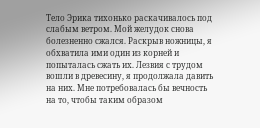Тело Эрика тихонько раскачивалось под слабым ветром. Мой желудок снова болезненно сжался. Раскрыв ножницы, я обхватила ими один из корней и попыталась сжать их. Лезвия с трудом вошли в древесину, я продолжала давить на них. Мне потребовалась бы вечность на то, чтобы таким образом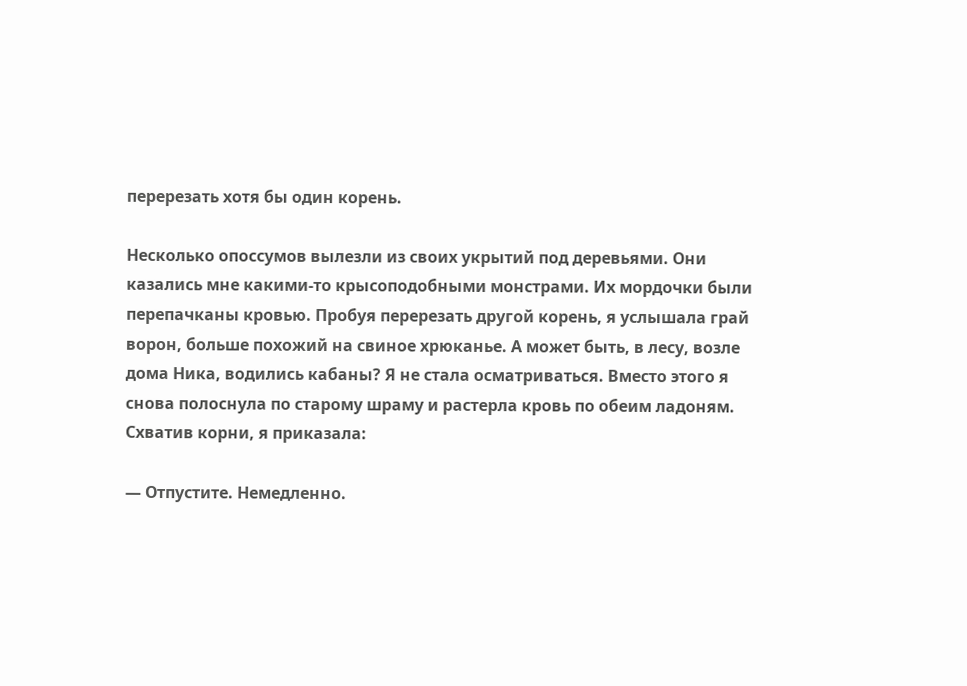перерезать хотя бы один корень.

Несколько опоссумов вылезли из своих укрытий под деревьями. Они казались мне какими-то крысоподобными монстрами. Их мордочки были перепачканы кровью. Пробуя перерезать другой корень, я услышала грай ворон, больше похожий на свиное хрюканье. А может быть, в лесу, возле дома Ника, водились кабаны? Я не стала осматриваться. Вместо этого я снова полоснула по старому шраму и растерла кровь по обеим ладоням. Схватив корни, я приказала:

— Отпустите. Немедленно.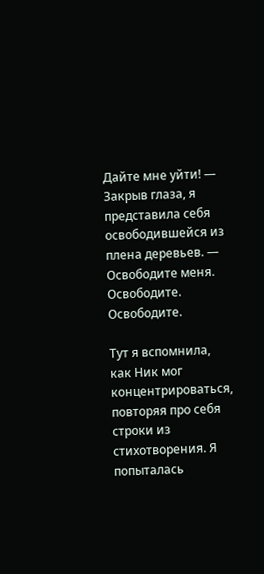Дайте мне уйти! — Закрыв глаза, я представила себя освободившейся из плена деревьев. — Освободите меня. Освободите. Освободите.

Тут я вспомнила, как Ник мог концентрироваться, повторяя про себя строки из стихотворения. Я попыталась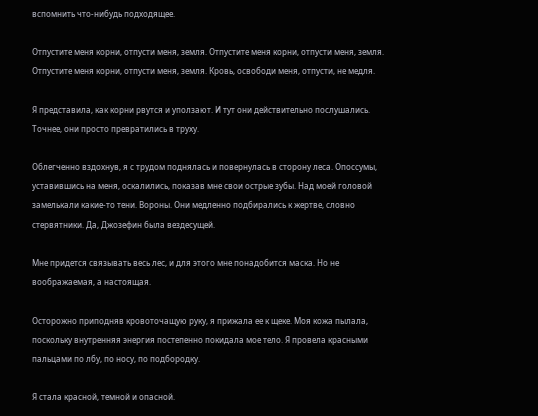вспомнить что-нибудь подходящее.

Отпустите меня корни, отпусти меня, земля. Отпустите меня корни, отпусти меня, земля. Отпустите меня корни, отпусти меня, земля. Кровь, освободи меня, отпусти, не медля.

Я представила, как корни рвутся и уползают. И тут они действительно послушались. Точнее, они просто превратились в труху.

Облегченно вздохнув, я с трудом поднялась и повернулась в сторону леса. Опоссумы, уставившись на меня, оскалились, показав мне свои острые зубы. Над моей головой замелькали какие-то тени. Вороны. Они медленно подбирались к жертве, словно стервятники. Да, Джозефин была вездесущей.

Мне придется связывать весь лес, и для этого мне понадобится маска. Но не воображаемая, а настоящая.

Осторожно приподняв кровоточащую руку, я прижала ее к щеке. Моя кожа пылала, поскольку внутренняя энергия постепенно покидала мое тело. Я провела красными пальцами по лбу, по носу, по подбородку.

Я стала красной, темной и опасной.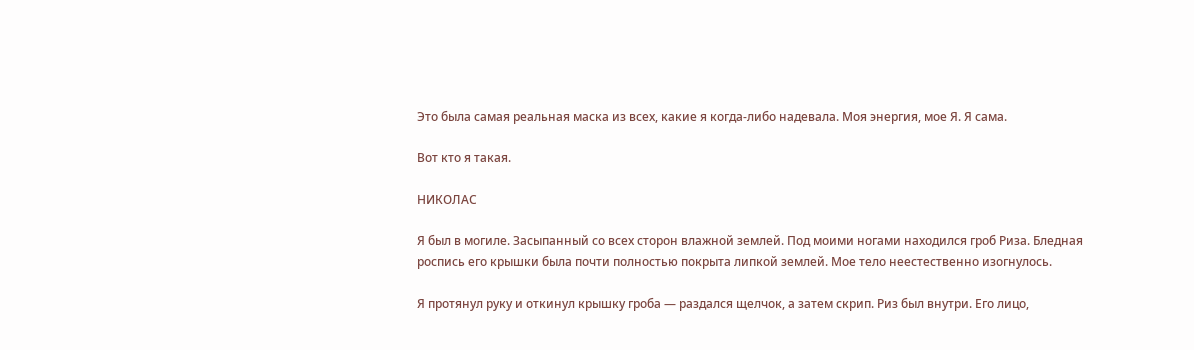Это была самая реальная маска из всех, какие я когда-либо надевала. Моя энергия, мое Я. Я сама.

Вот кто я такая.

НИКОЛАС

Я был в могиле. Засыпанный со всех сторон влажной землей. Под моими ногами находился гроб Риза. Бледная роспись его крышки была почти полностью покрыта липкой землей. Мое тело неестественно изогнулось.

Я протянул руку и откинул крышку гроба — раздался щелчок, а затем скрип. Риз был внутри. Его лицо,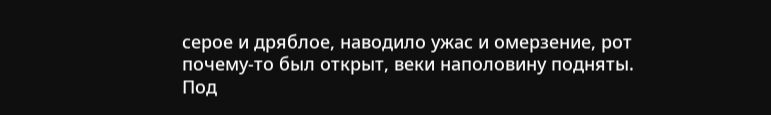серое и дряблое, наводило ужас и омерзение, рот почему-то был открыт, веки наполовину подняты. Под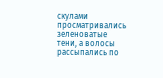скулами просматривались зеленоватые тени, а волосы рассыпались по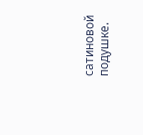сатиновой подушке.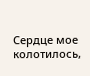Сердце мое колотилось,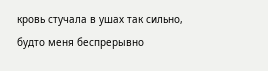кровь стучала в ушах так сильно, будто меня беспрерывно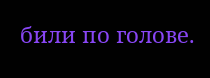били по голове.